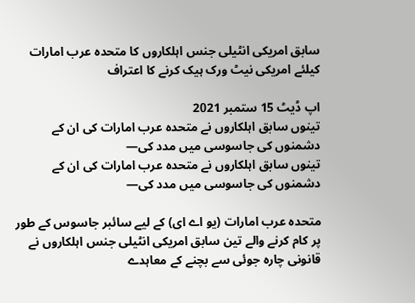سابق امریکی انٹیلی جنس اہلکاروں کا متحدہ عرب امارات کیلئے امریکی نیٹ ورک ہیک کرنے کا اعتراف

اپ ڈیٹ 15 ستمبر 2021
تینوں سابق اہلکاروں نے متحدہ عرب امارات کی ان کے دشمنوں کی جاسوسی میں مدد کی—
تینوں سابق اہلکاروں نے متحدہ عرب امارات کی ان کے دشمنوں کی جاسوسی میں مدد کی—

متحدہ عرب امارات (یو اے ای) کے لیے سائبر جاسوس کے طور پر کام کرنے والے تین سابق امریکی انٹیلی جنس اہلکاروں نے قانونی چارہ جوئی سے بچنے کے معاہدے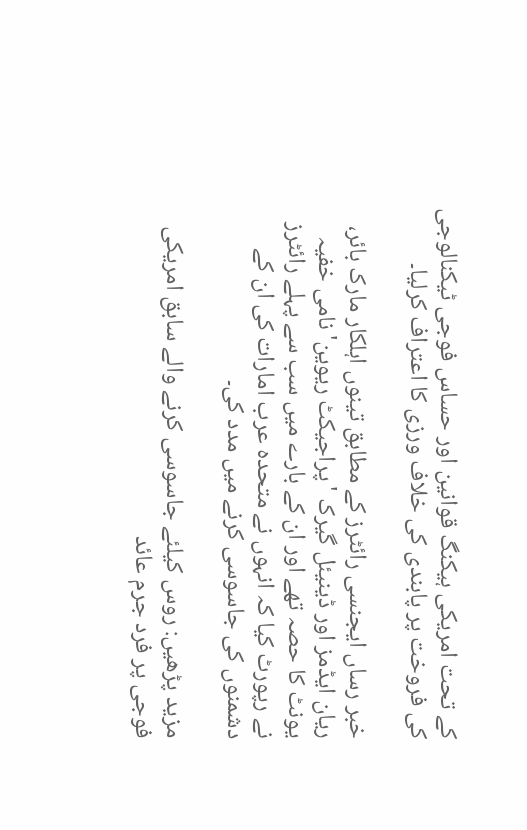کے تحت امریکی ہیکنگ قوانین اور حساس فوجی ٹیکنالوجی کی فروخت پر پابندی کی خلاف ورزی کا اعتراف کرلیا۔

خبر رساں ایجنسی رائٹرز کے مطابق تینوں اہلکار مارک بائر، ریان ایڈمز اور ڈینیئل گیرک 'پراجیکٹ ریوین' نامی خفیہ یونٹ کا حصہ تھے اور ان کے بارے میں سب سے پہلے رائٹرز نے رپورٹ کیا کہ انہوں نے متحدہ عرب امارات کی ان کے دشمنوں کی جاسوسی کرنے میں مدد کی۔

مزید پڑھیں: روس کیلئے جاسوسی کرنے والے سابق امریکی فوجی پر فرد جرم عائد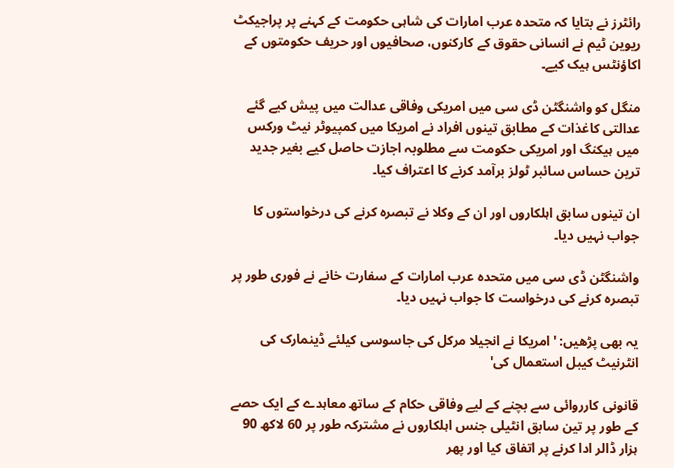رائٹرز نے بتایا کہ متحدہ عرب امارات کی شاہی حکومت کے کہنے پر پراجیکٹ ریوین ٹیم نے انسانی حقوق کے کارکنوں، صحافیوں اور حریف حکومتوں کے اکاؤنٹس ہیک کیے۔

منگل کو واشنگٹن ڈی سی میں امریکی وفاقی عدالت میں پیش کیے گئے عدالتی کاغذات کے مطابق تینوں افراد نے امریکا میں کمپیوٹر نیٹ ورکس میں ہیکنگ اور امریکی حکومت سے مطلوبہ اجازت حاصل کیے بغیر جدید ترین حساس سائبر ٹولز برآمد کرنے کا اعتراف کیا۔

ان تینوں سابق اہلکاروں اور ان کے وکلا نے تبصرہ کرنے کی درخواستوں کا جواب نہیں دیا۔

واشنگٹن ڈی سی میں متحدہ عرب امارات کے سفارت خانے نے فوری طور پر تبصرہ کرنے کی درخواست کا جواب نہیں دیا۔

یہ بھی پڑھیں: 'امریکا نے انجیلا مرکل کی جاسوسی کیلئے ڈینمارک کی انٹرنیٹ کیبل استعمال کی'

قانونی کارروائی سے بچنے کے لیے وفاقی حکام کے ساتھ معاہدے کے ایک حصے کے طور پر تین سابق انٹیلی جنس اہلکاروں نے مشترکہ طور پر 60 لاکھ 90 ہزار ڈالر ادا کرنے پر اتفاق کیا اور پھر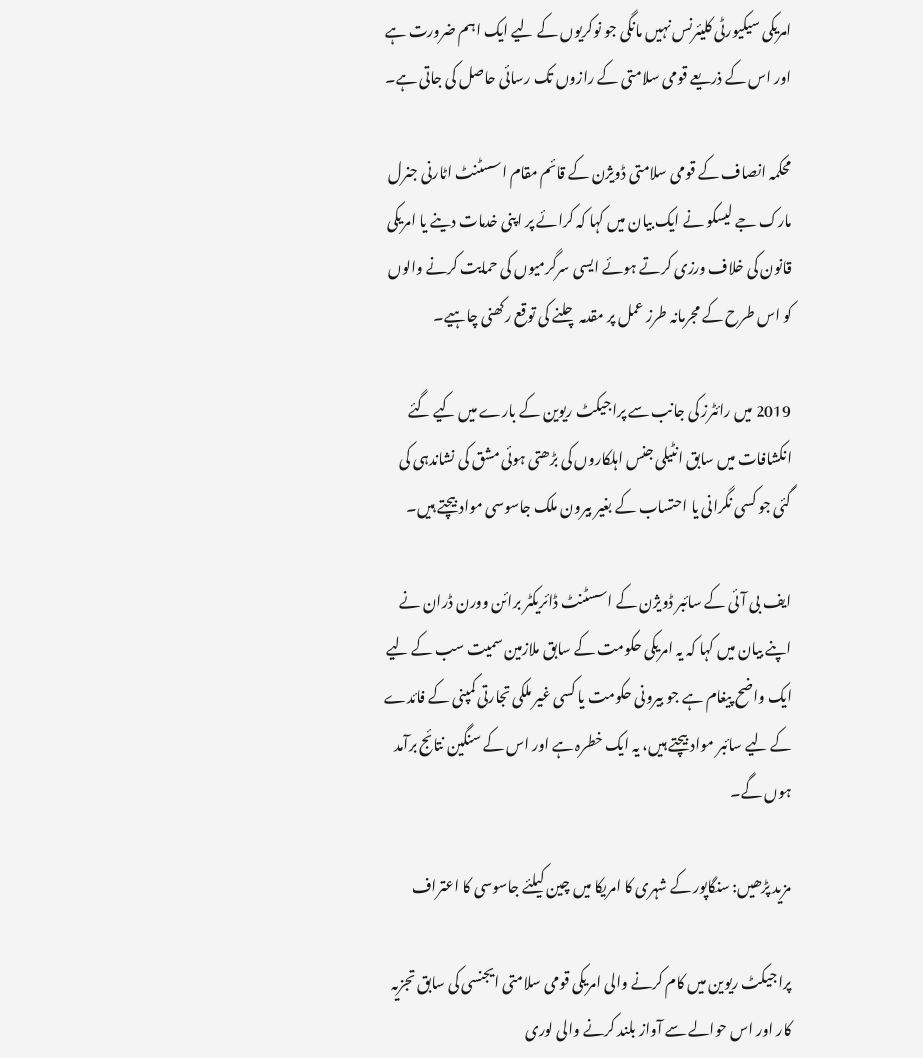امریکی سیکیورٹی کلیئرنس نہیں مانگی جو نوکریوں کے لیے ایک اہم ضرورت ہے اور اس کے ذریعے قومی سلامتی کے رازوں تک رسائی حاصل کی جاتی ہے۔

محکمہ انصاف کے قومی سلامتی ڈویژن کے قائم مقام اسسٹنٹ اٹارنی جنرل مارک جے لیسکو نے ایک بیان میں کہا کہ کرائے پر اپنی خدمات دینے یا امریکی قانون کی خلاف ورزی کرتے ہوئے ایسی سرگرمیوں کی حمایت کرنے والوں کو اس طرح کے مجرمانہ طرز عمل پر مقدمہ چلنے کی توقع رکھنی چاہیے۔

2019 میں رائٹرز کی جانب سے پراجیکٹ ریوین کے بارے میں کیے گئے انکشافات میں سابق انٹیلی جنس اہلکاروں کی بڑھتی ہوئی مشق کی نشاندہی کی گئی جو کسی نگرانی یا احتساب کے بغیر بیرون ملک جاسوسی مواد بیچتے ہیں۔

ایف بی آئی کے سائبر ڈویژن کے اسسٹنٹ ڈائریکٹر برائن وورن ڈران نے اپنے بیان میں کہا کہ یہ امریکی حکومت کے سابق ملازمین سمیت سب کے لیے ایک واضح پیغام ہے جو بیرونی حکومت یا کسی غیر ملکی تجارتی کمپنی کے فائدے کے لیے سائبر مواد بیچتے ہیں، یہ ایک خطرہ ہے اور اس کے سنگین نتائج برآمد ہوں گے۔

مزید پڑھیں: سنگاپور کے شہری کا امریکا میں چین کیلئے جاسوسی کا اعتراف

پراجیکٹ ریوین میں کام کرنے والی امریکی قومی سلامتی ایجنسی کی سابق تجزیہ کار اور اس حوالے سے آواز بلند کرنے والی لوری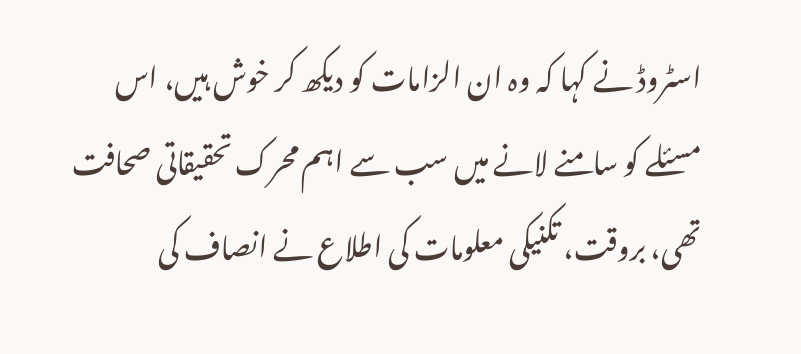اسٹروڈ نے کہا کہ وہ ان الزامات کو دیکھ کر خوش ہیں، اس مسئلے کو سامنے لانے میں سب سے اہم محرک تحقیقاتی صحافت تھی، بروقت، تکنیکی معلومات کی اطلاع نے انصاف کی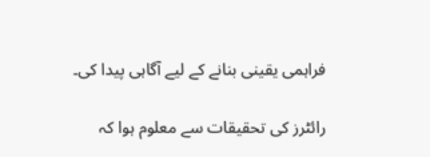فراہمی یقینی بنانے کے لیے آگاہی پیدا کی۔

رائٹرز کی تحقیقات سے معلوم ہوا کہ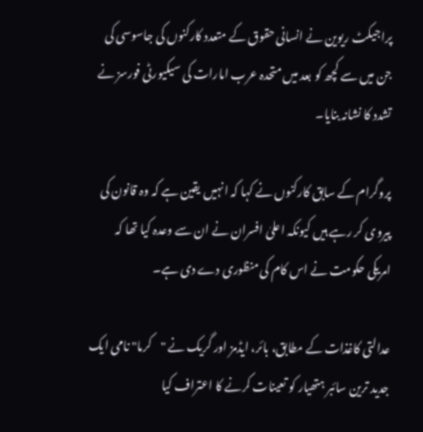پراجیکٹ ریوین نے انسانی حقوق کے متعدد کارکنوں کی جاسوسی کی جن میں سے کچھ کو بعد میں متحدہ عرب امارات کی سیکیورٹی فورسز نے تشدد کا نشانہ بنایا۔

پروگرام کے سابق کارکنوں نے کہا کہ انہیں یقین ہے کہ وہ قانون کی پیروی کر رہے ہیں کیونکہ اعلیٰ افسران نے ان سے وعدہ کیا تھا کہ امریکی حکومت نے اس کام کی منظوری دے دی ہے۔

عدالتی کاغذات کے مطابق، بائر، ایڈمز اور گریک نے "کرما" نامی ایک جدید ترین سائبر ہتھیار کو تعینات کرنے کا اعتراف کیا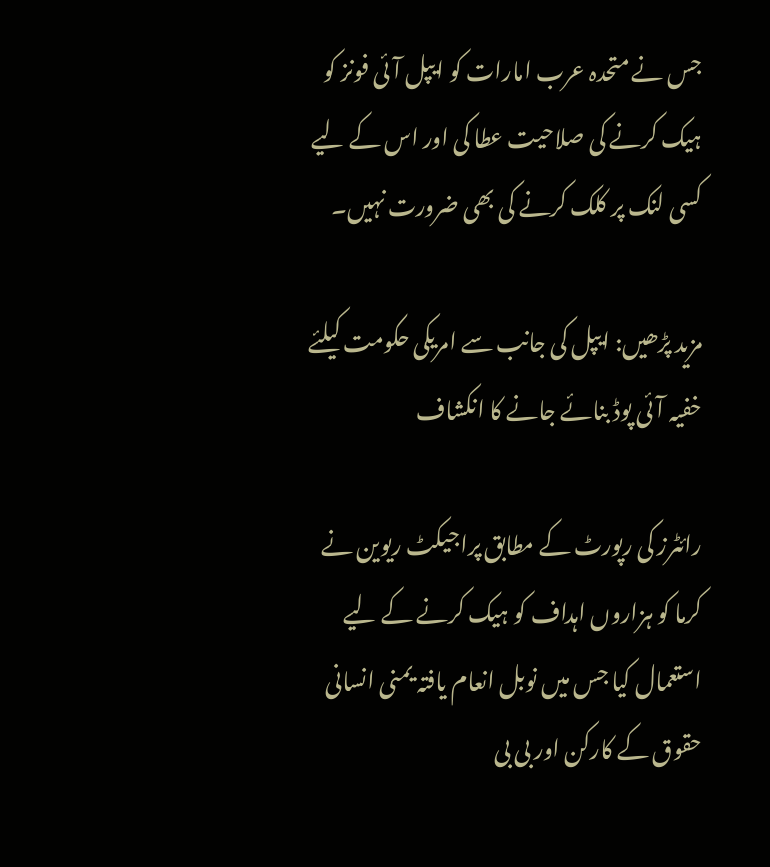جس نے متحدہ عرب امارات کو ایپل آئی فونز کو ہیک کرنے کی صلاحیت عطا کی اور اس کے لیے کسی لنک پر کلک کرنے کی بھی ضرورت نہیں۔

مزید پڑھیں: ایپل کی جانب سے امریکی حکومت کیلئے خفیہ آئی پوڈ بنائے جانے کا انکشاف

رائٹرز کی رپورٹ کے مطابق پراجیکٹ ریوین نے کرما کو ہزاروں اہداف کو ہیک کرنے کے لیے استعمال کیا جس میں نوبل انعام یافتہ یمنی انسانی حقوق کے کارکن اور بی بی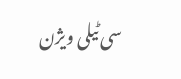سی ٹیلی ویژن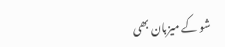شو کے میزبان بھی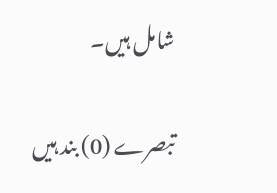شامل ہیں۔

تبصرے (0) بند ہیں